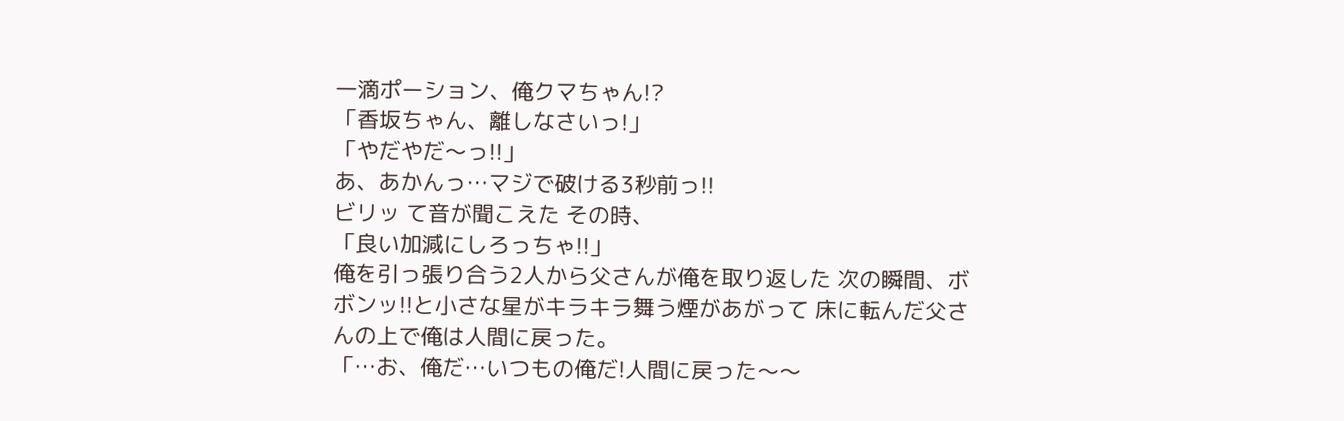一滴ポーション、俺クマちゃん!?
「香坂ちゃん、離しなさいっ!」
「やだやだ〜っ!!」
あ、あかんっ…マジで破ける3秒前っ!!
ビリッ て音が聞こえた その時、
「良い加減にしろっちゃ!!」
俺を引っ張り合う2人から父さんが俺を取り返した 次の瞬間、ボボンッ!!と小さな星がキラキラ舞う煙があがって 床に転んだ父さんの上で俺は人間に戻った。
「…お、俺だ…いつもの俺だ!人間に戻った〜〜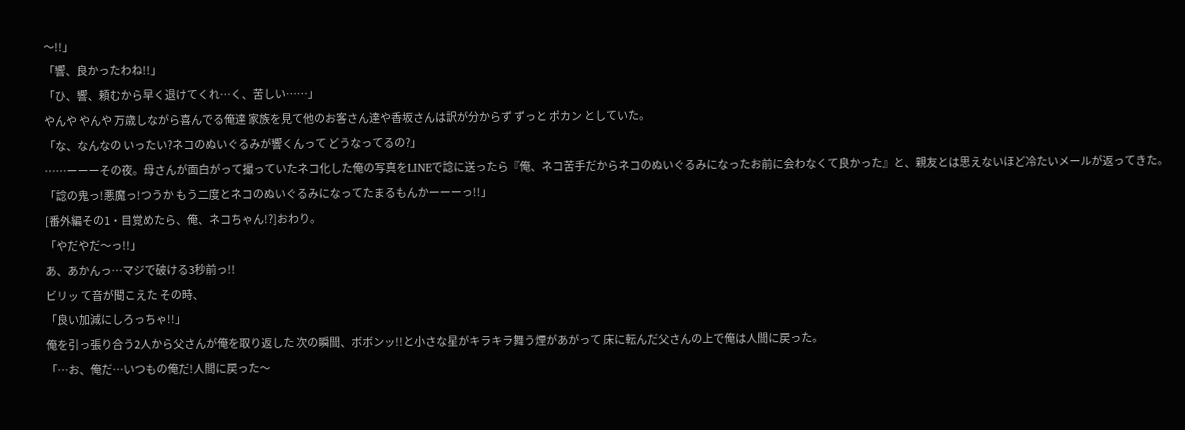〜!!」
「響、良かったわね!!」
「ひ、響、頼むから早く退けてくれ…く、苦しい……」
やんや やんや 万歳しながら喜んでる俺達 家族を見て他のお客さん達や香坂さんは訳が分からず ずっと ポカン としていた。
「な、なんなの いったい?ネコのぬいぐるみが響くんって どうなってるの?」
……ーーーその夜。母さんが面白がって撮っていたネコ化した俺の写真をLINEで諗に送ったら『俺、ネコ苦手だからネコのぬいぐるみになったお前に会わなくて良かった』と、親友とは思えないほど冷たいメールが返ってきた。
「諗の鬼っ!悪魔っ!つうか もう二度とネコのぬいぐるみになってたまるもんかーーーっ!!」
[番外編その1・目覚めたら、俺、ネコちゃん!?]おわり。
「やだやだ〜っ!!」
あ、あかんっ…マジで破ける3秒前っ!!
ビリッ て音が聞こえた その時、
「良い加減にしろっちゃ!!」
俺を引っ張り合う2人から父さんが俺を取り返した 次の瞬間、ボボンッ!!と小さな星がキラキラ舞う煙があがって 床に転んだ父さんの上で俺は人間に戻った。
「…お、俺だ…いつもの俺だ!人間に戻った〜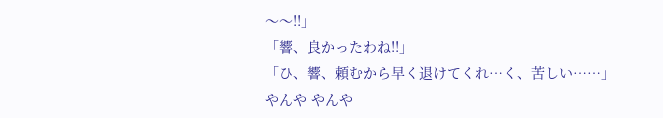〜〜!!」
「響、良かったわね!!」
「ひ、響、頼むから早く退けてくれ…く、苦しい……」
やんや やんや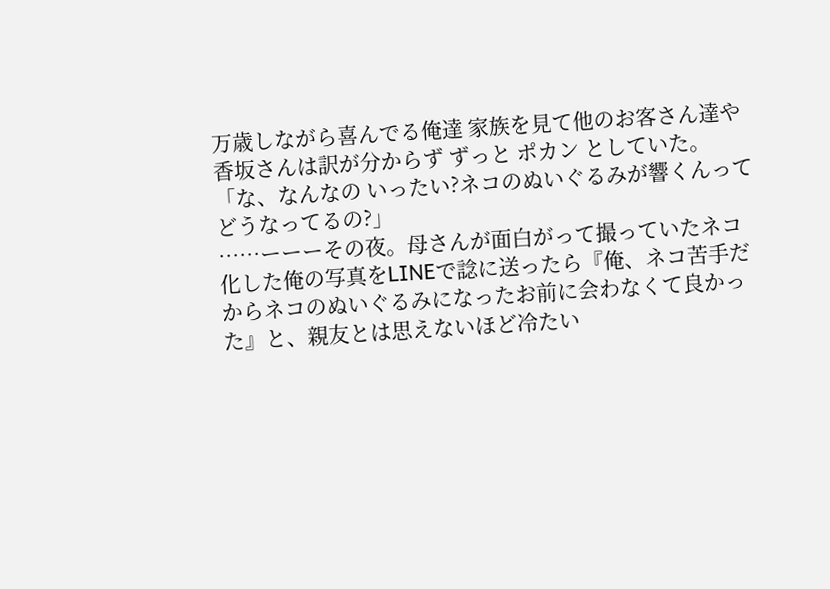万歳しながら喜んでる俺達 家族を見て他のお客さん達や香坂さんは訳が分からず ずっと ポカン としていた。
「な、なんなの いったい?ネコのぬいぐるみが響くんって どうなってるの?」
……ーーーその夜。母さんが面白がって撮っていたネコ化した俺の写真をLINEで諗に送ったら『俺、ネコ苦手だからネコのぬいぐるみになったお前に会わなくて良かった』と、親友とは思えないほど冷たい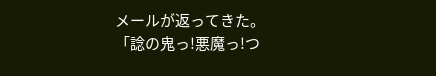メールが返ってきた。
「諗の鬼っ!悪魔っ!つ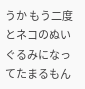うか もう二度とネコのぬいぐるみになってたまるもん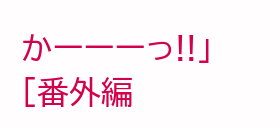かーーーっ!!」
[番外編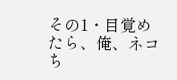その1・目覚めたら、俺、ネコち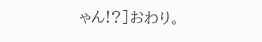ゃん!?]おわり。